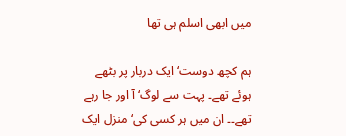میں ابھی اسلم ہی تھا

ہم کچھ دوست‘ ایک دربار پر بٹھے ہوئے تھے۔ پہت سے لوگ‘ آ اور جا رہے تھے۔۔ ان میں ہر کسی کی‘ منزل ایک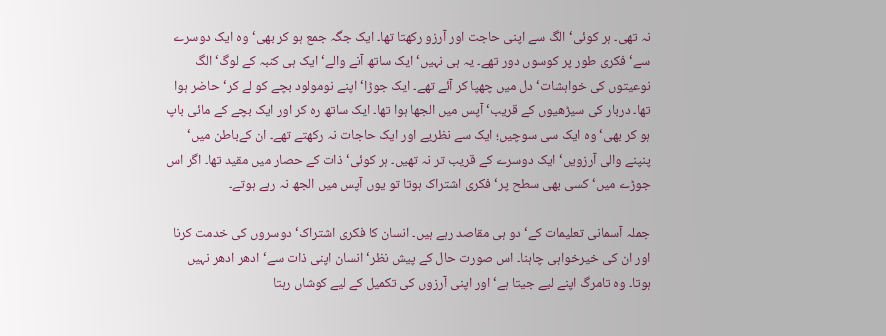نہ تھی۔ ہر کوئی‘ الگ سے اپنی حاجت اور آرزو رکھتا تھا۔ ایک جگہ جمع ہو کر بھی‘ وہ ایک دوسرے سے‘ فکری طور پر کوسوں دور تھے۔ یہ ہی نہیں‘ ایک ساتھ آنے والے‘ ایک ہی کنبہ کے لوگ‘ الگ نوعیتوں کی خواہشات‘ دل میں چھپا کر آئے تھے۔ ایک جوڑا‘ اپنے نومولود بچے کو لے کر‘ حاضر ہوا تھا۔ دربار کی سیڑھیوں کے قریب‘ آپس میں الجھا ہوا تھا۔ ایک ساتھ رہ کر اور ایک بچے کے مائی باپ ہو کر بھی‘ وہ ایک سی سوچیں؛ ایک سے نظریے اور ایک حاجات نہ رکھتے تھے۔ ان کےباطن میں‘ پنپنے والی آرزویں‘ ایک دوسرے کے قریب تر نہ تھیں۔ ہر کوئی‘ ذات کے حصار میں مقید تھا۔ اگر اس جوڑے میں‘ کسی بھی سطح پر‘ فکری اشتراک ہوتا تو یوں آپس میں الجھ نہ رہے ہوتے۔

جملہ آسمانی تعلیمات کے‘ دو ہی مقاصد رہے ہیں۔ انسان کا فکری اشتراک‘ دوسروں کی خدمت کرنا اور ان کی خیرخواہی چاہنا۔ اس صورت حال کے پیش نظر‘ انسان اپنی ذات سے‘ ادھر ادھر نہیں ہوتا۔ وہ تامرگ اپنے لیے جیتا ہے‘ اور اپنی آرزوں کی تکمیل کے لیے کوشاں رہتا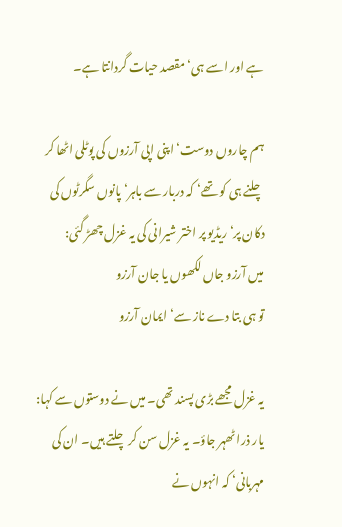ہے اور اسے ہی‘ مقصد حیات گردانتا ہے۔

ہم چاروں دوست‘ اپنی اپی آرزوں کی پوٹلی اٹھا کر چلنے ہی کو تھے‘ کہ دربار سے باہر‘ پانوں سگرٹوں کی دکان پر‘ ریڈیو پر اختر شیرانی کی یہ غزل چھڑ گئی:
میں آرزو جاں لکھوں یا جان آرزو
تو ہی بتا دے ناز سے‘ ایمان آرزو

یہ غزل مجھے بڑی پسند تھی۔ میں نے دوستوں سے کہا: یار ذرا ٹھہر جاؤ۔ یہ غزل سن کر چلتے ہیں۔ ان کی مہربانی‘ کہ انہوں نے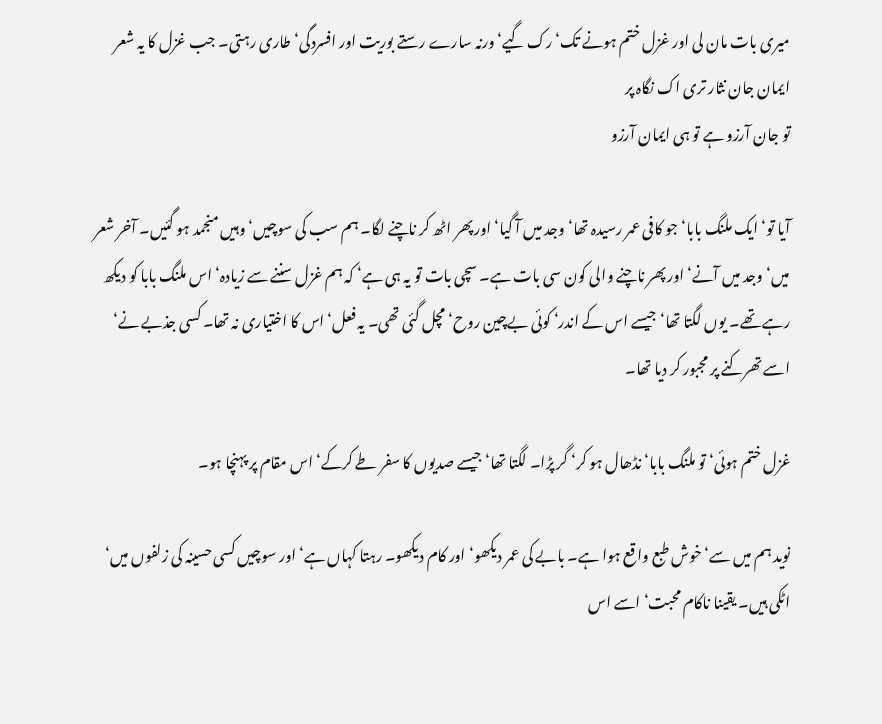میری بات مان لی اور غزل ختم ہونے تک‘ رک گیے‘ ورنہ سارے رستے بوریت اور افسردگی‘ طاری رہتی۔ جب غزل کا یہ شعر
ایمان جان نثار تری اک نگاہ پر
تو جان آرزو ہے تو ہی ایمان آرزو

آیا تو‘ ایک ملنگ بابا‘ جو کافی عمر رسیدہ تھا‘ وجد میں آ گیا‘ اور پھر اٹھ کر ناچنے لگا۔ ہم سب کی سوچیں‘ وہیں منجمد ہو گئیں۔ آخر شعر میں‘ وجد میں آنے‘ اور پھر ناچنے والی کون سی بات ہے۔ سچی بات تو یہ ہی ہے‘ کہ ہم غزل سننے سے زیادہ‘ اس ملنگ بابا کو دیکھ رہے تھے۔ یوں لگتا تھا‘ جیسے اس کے اندر‘ کوئی بےچین روح‘ مچل گئی تھی۔ یہ فعل‘ اس کا اختیاری نہ تھا۔ کسی جذبے نے‘ اسے تھرکنے پر مجبور کر دیا تھا۔

غزل ختم ہوئی‘ تو ملنگ بابا‘ نڈھال ہو کر‘ گر پڑا۔ لگتا تھا‘ جیسے صدیوں کا سفر طے کرکے‘ اس مقام پر پہنچا ہو۔

نوید ہم میں سے‘ خوش طبع واقع ہوا ہے۔ بابے کی عمر دیکھو‘ اور کام دیکھو۔ رہتا کہاں ہے‘ اور سوچیں کسی حسینہ کی زلفوں میں‘ اٹکی ہیں۔ یقینا ناکام محبت‘ اسے اس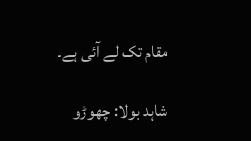مقام تک لے آئی ہے۔

شاہد بولا: چھوڑو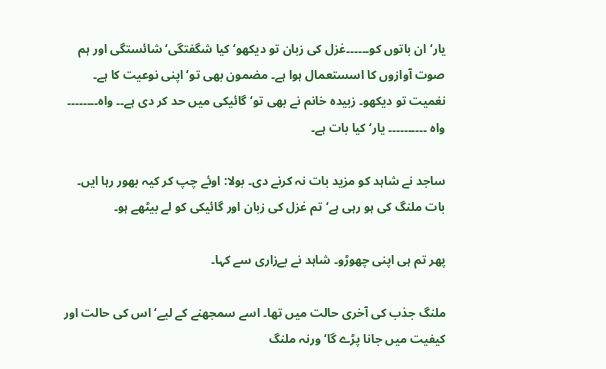یار‘ ان باتوں کو۔۔۔۔۔۔غزل کی زبان تو دیکھو‘ کیا شگفتگی‘ شائستگی اور ہم صوت آوازوں کا اسستعمال ہوا ہے۔ مضمون بھی تو‘ اپنی نوعیت کا ہے۔ نغمیت تو دیکھو۔ زبیدہ خانم نے بھی تو‘ گائیکی میں حد کر دی ہے۔۔ واہ۔۔۔۔۔۔۔۔ واہ ۔۔۔۔۔۔۔۔۔۔ یار‘ کیا بات ہے۔

ساجد نے شاہد کو مزید بات نہ کرنے دی۔ بولا: اوئے چپ کر کیہ بھور رہا ایں۔ بات ملنگ کی ہو رہی ہے‘ تم غزل کی زبان اور گائیکی کو لے بیٹھے ہو۔

پھر تم ہی اپنی چھوڑو۔ شاہد نے بےزاری سے کہا۔

ملنگ جذب کی آخری حالت میں تھا۔ اسے سمجھنے کے لیے‘ اس کی حالت اور کیفیت میں جانا پڑے گا‘ ورنہ ملنگ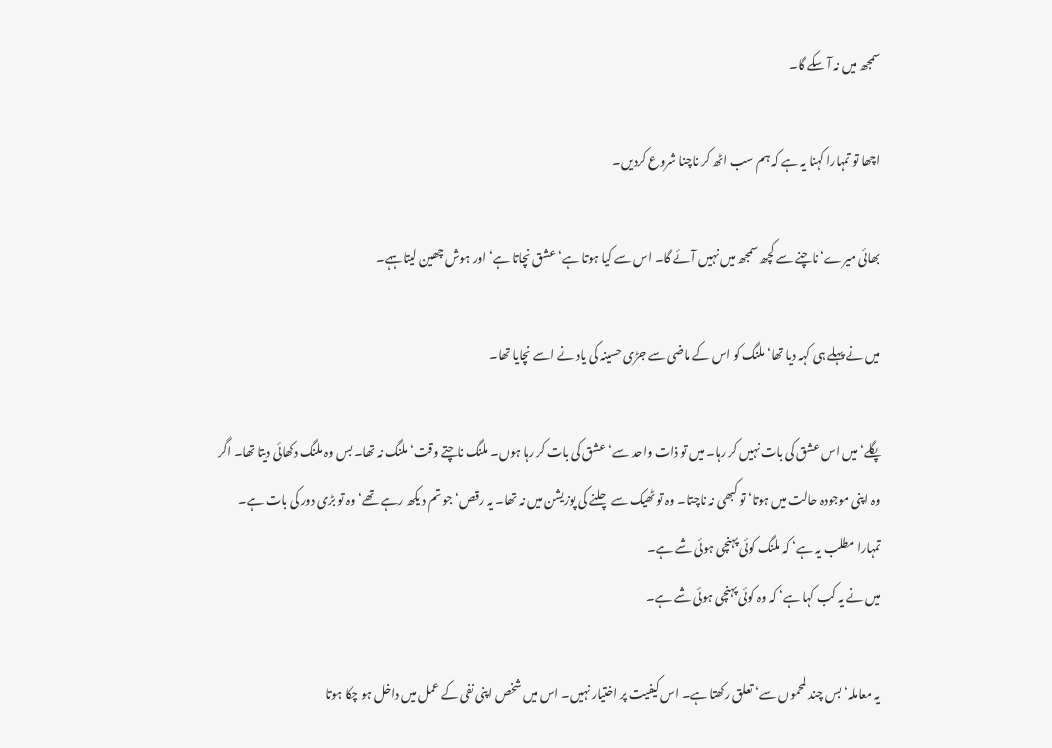سمجھ میں نہ آ سکے گا۔

اچھا تو تمہارا کہنا یہ ہے کہ ہم سب اٹھ کر ناچنا شروع کردیں۔

بھائی میرے‘ ناچنے سے کچھ سمجھ میں نہیں آئے گا۔ اس سے کیا ہوتا ہے‘ عشق نچاتا ہے‘ اور ہوش چھین لیتا ہہے۔

میں نے پہلے ہی کہہ دیا تھا‘ ملنگ کو اس کے ماضی سے جڑی حسینہ کی یاد نے اسے نچایا تھا۔

پگلے‘ میں اس عشق کی بات نہیں کر رہا۔ میں تو ذات واحد سے‘ عشق کی بات کر رہا ہوں۔ ملنگ ناچتے وقت‘ ملنگ نہ تھا۔ بس وہ ملنگ دکھائی دیتا تھا۔ اگر وہ اپنی موجودہ حالت میں ہوتا‘ تو کبھی نہ ناچتا۔ وہ تو ٹھیک سے چلنے کی پوزیشن میں نہ تھا۔ یہ رقص‘ جو تم د یکھ رہے تھے‘ وہ تو بڑی دور کی بات ہے۔
تمہارا مطلب یہ ہے‘ کہ ملنگ کوئی پہنچی ہوئی شے ہے۔
میں نے یہ کب کہا ہے‘ کہ وہ کوئی پہنچی ہوئی شے ہے۔

یہ معاملہ‘ بس چند لمحموں سے‘ تعلق رکھتا ہے۔ اس کیفیت پر اختیار نہیں۔ اس میں شخص اپنی نفی کے عمل میں داخل ہو چکا ہوتا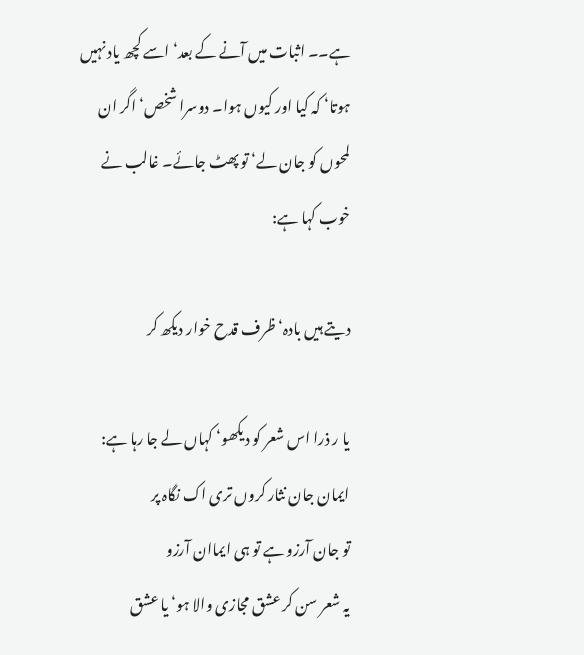ہے۔۔ اثبات میں آنے کے بعد‘ اسے کچھ یاد نہیں ہوتا‘ کہ کیا اور کیوں ہوا۔ دوسرا شخص‘ اگر ان لمحوں کو جان لے‘ تو پھٹ جائے۔ غالب نے خوب کہا ہے:

دیتے ہیں بادہ‘ ظرف قدح خوار دیکھ کر

یا ر ذرا اس شعر کو دیکھو‘ کہاں لے جا رہا ہے:
ایمان جان نثار کروں تری اک نگاہ پر
تو جان آرزو ہے تو ہی ایماان آرزو
یہ شعر سن کر عشق مجازی والا ہو‘ یا عشق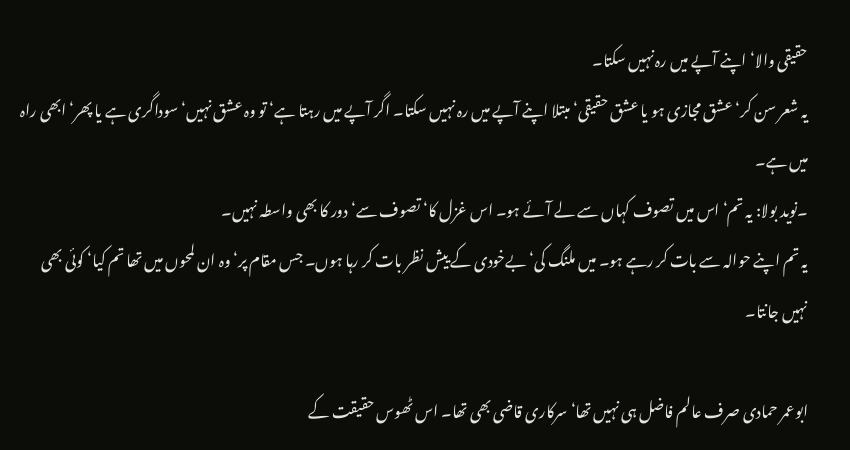حقیقی والا‘ اپنے آپے میں رہ نہیں سکتا۔
یہ شعر سن کر‘ عشق مجازی ہو یا عشق حقیقی‘ مبتلا اپنے آپے میں رہ نہیں سکتا۔ اگر آپے میں رہتا ہے‘ تو وہ عشق نہیں‘ سوداگری ہے یا پھر‘ ابھی راہ میں ہے۔
۔نوید بولا: یہ تم‘ اس میں تصوف کہاں سے لے آئے ہو۔ اس غزل کا‘ تصوف سے‘ دور کا بھی واسطہ نہیں۔
یہ تم اپنے حوالہ سے بات کر رہے ہو۔ میں ملنگ کی‘ بےخودی کے ییش نظر بات کر رہا ہوں۔ جس مقام پر‘ وہ ان لمحوں میں تھا تم کیا‘ کوئی بھی نہیں جانتا۔

ابوعمر حمادی صرف عالم فاضل ہی نہیں تھا‘ سرکاری قاضی بھی تھا۔ اس ٹھوس حقیقت کے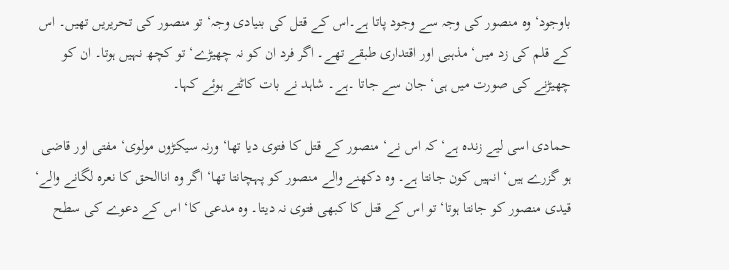باوجود‘ وہ منصور کی وجہ سے وجود پاتا ہے۔اس کے قتل کی بنیادی وجہ‘ تو منصور کی تحریریں تھیں۔ اس کے قلم کی زد میں‘ مذہبی اور اقتداری طبقے تھے۔ اگر فرد ان کو نہ چھیڑے‘ تو کچھ نہیں ہوتا۔ ان کو چھیڑنے کی صورت میں ہی‘ جان سے جاتا ۔ہے۔ شاہد نے بات کاٹتے ہوئے کہا۔

حمادی اسی لیے زندہ ہے‘ کہ اس نے‘ منصور کے قتل کا فتوی دیا تھا‘ ورنہ سیکڑوں مولوی‘ مفتی اور قاضی ہو گزرے ہیں‘ انہیں کون جانتا ہے۔ وہ دکھنے والے منصور کو پہچانتا تھا‘ اگر وہ اناالحق کا نعرہ لگانے والے‘ قیدی منصور کو جانتا ہوتا‘ تو اس کے قتل کا کبھی فتوی نہ دیتا۔ وہ مدعی کا‘ اس کے دعوے کی سطح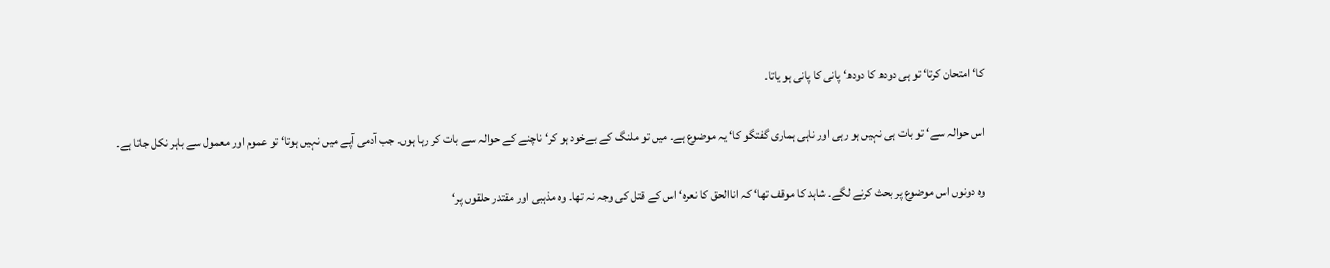کا‘ امتحان کرتا‘ تو ہی دودھ کا دودھ‘ پانی کا پانی ہو یاتا۔

اس حوالہ سے‘ تو بات ہی نہیں ہو رہی اور ناہی ہماری گفتگو کا‘ یہ موضوع ہے۔ میں تو ملنگ کے بےخود ہو کر‘ ناچنے کے حوالہ سے بات کر رہا ہوں۔ جب آدمی آپے میں نہیں ہوتا‘ تو عموم اور معمول سے باہر نکل جاتا ہے۔

وہ دونوں اس موضوع پر بحث کرنے لگے۔ شاہد کا موقف تھا‘ کہ اناالحق کا نعرہ‘ اس کے قتل کی وجہ نہ تھا۔ وہ مذہبی اور مقتدر حلقوں پر‘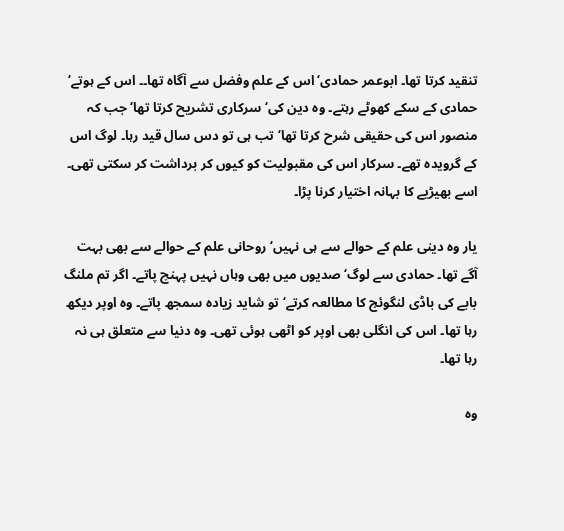تنقید کرتا تھا۔ ابوعمر حمادی‘ اس کے علم وفضل سے آگاہ تھا۔۔ اس کے ہوتے‘ حمادی کے سکے کھوٹے رہتے۔ وہ دین کی‘ سرکاری تشریح کرتا تھا‘ جب کہ منصور اس کی حقیقی شرح کرتا تھا‘ تب ہی تو دس سال قید رہا۔ لوگ اس کے گرویدہ تھے۔ سرکار اس کی مقبولیت کو کیوں کر برداشت کر سکتی تھی۔ اسے بھیڑیے کا بہانہ اختیار کرنا پڑا۔

یار وہ دینی علم کے حوالے سے ہی نہیں‘ روحانی علم کے حوالے سے بھی بہت آگے تھا۔ حمادی سے لوگ‘ صدیوں میں بھی وہاں نہیں پہنچ پاتے۔ اگر تم ملنگ بابے کی باڈی لنگوئج کا مطالعہ کرتے‘ تو شاید زیادہ سمجھ پاتے۔ وہ اوپر دیکھ رہا تھا۔ اس کی انگلی بھی اوپر کو اٹھی ہوئی تھی۔ وہ دنیا سے متعلق ہی نہ رہا تھا۔

وہ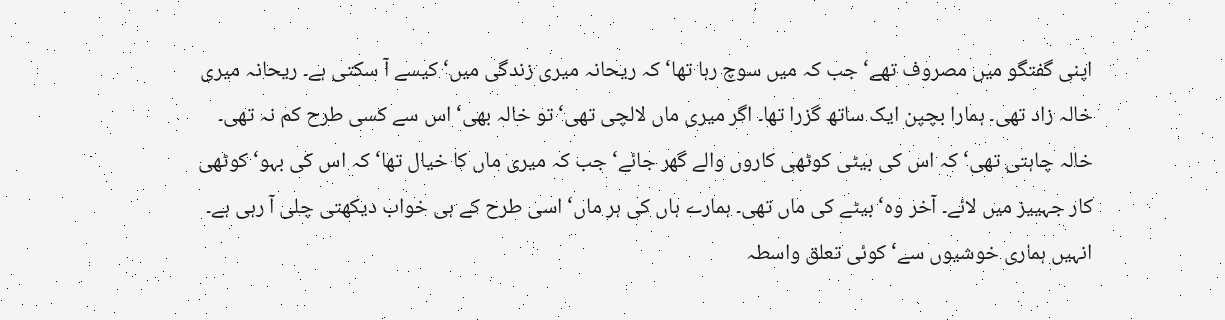اپنی گفتگو میں مصروف تھے‘ جب کہ میں سوچ رہا تھا‘ کہ ریحانہ میری زندگی میں‘ کیسے آ سکتی ہے۔ ریحانہ میری خالہ زاد تھی۔ ہمارا بچپن ایک ساتھ گزرا تھا۔ اگر میری ماں لالچی تھی‘ تو خالہ بھی‘ اس سے کسی طرح کم نہ تھی۔ خالہ چاہتی تھی‘ کہ اس کی بیٹی کوٹھی کاروں والے گھر جائے‘ جب کہ میری ماں کا خیال تھا‘ کہ اس کی بہو‘ کوٹھی کار جہییز میں لائے۔ آخر وہ‘ بیٹے کی ماں تھی۔ ہمارے ہاں کی ہر ماں‘ اسی طرح کے ہی خواب دیکھتی چلی آ رہی ہے۔ انہیں ہماری خوشیوں سے‘ کوئی تعلق واسطہ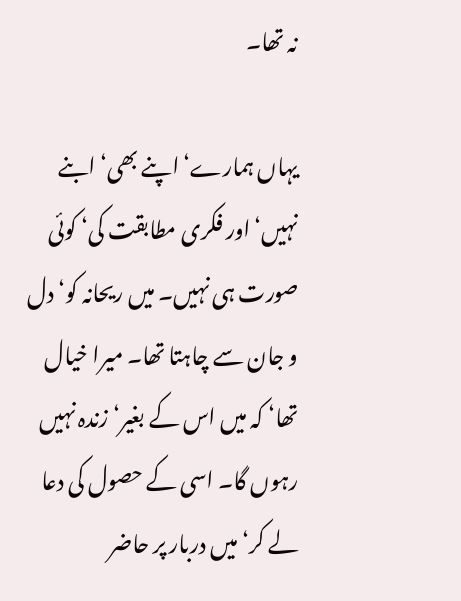نہ تھا۔

یہاں ہمارے‘ اپنے بھی‘ ابنے نہیں‘ اور فکری مطابقت کی‘ کوئی صورت ہی نہیں۔ میں ریحانہ کو‘ دل و جان سے چاہتا تھا۔ میرا خیال تھا‘ کہ میں اس کے بغیر‘ زندہ نہیں رہوں گا۔ اسی کے حصول کی دعا لے کر‘ میں دربار پر حاضر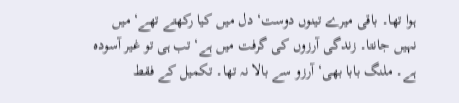ہوا تھا۔ باقی میرے تینوں دوست‘ دل میں کیا رکھتے تھے‘ میں نہیں جانتا۔ زندگی آرزوں کی گرفت میں ہے‘ تب ہی تو غیر آسودہ ہے۔ ملنگ بابا بھی‘ آرزو سے بالا نہ تھا۔ تکمیل کے فقط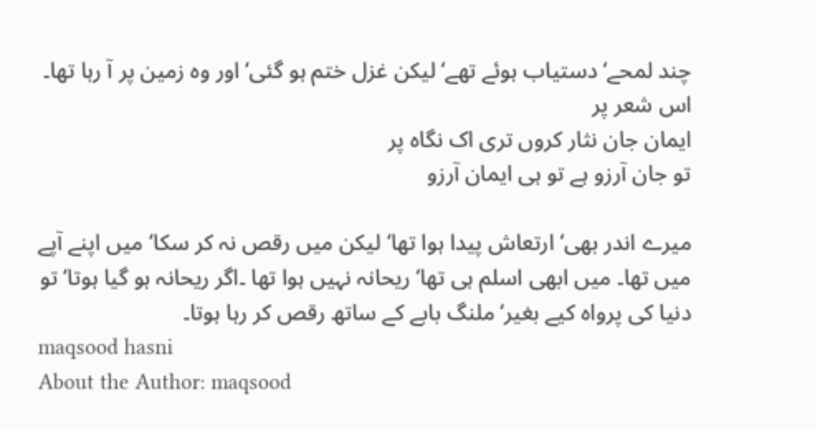چند لمحے‘ دستیاب ہوئے تھے‘ لیکن غزل ختم ہو گئی‘ اور وہ زمین پر آ رہا تھا۔ اس شعر پر
ایمان جان نثار کروں تری اک نگاہ پر
تو جان آرزو ہے تو ہی ایمان آرزو

میرے اندر بھی‘ ارتعاش پیدا ہوا تھا‘ لیکن میں رقص نہ کر سکا‘ میں اپنے آپے میں تھا۔ میں ابھی اسلم ہی تھا‘ ریحانہ نہیں ہوا تھا ۔اگر ریحانہ ہو گیا ہوتا‘ تو دنیا کی پرواہ کیے بغیر‘ ملنگ بابے کے ساتھ رقص کر رہا ہوتا۔
maqsood hasni
About the Author: maqsood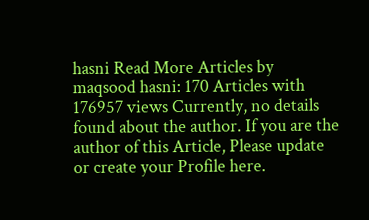hasni Read More Articles by maqsood hasni: 170 Articles with 176957 views Currently, no details found about the author. If you are the author of this Article, Please update or create your Profile here.